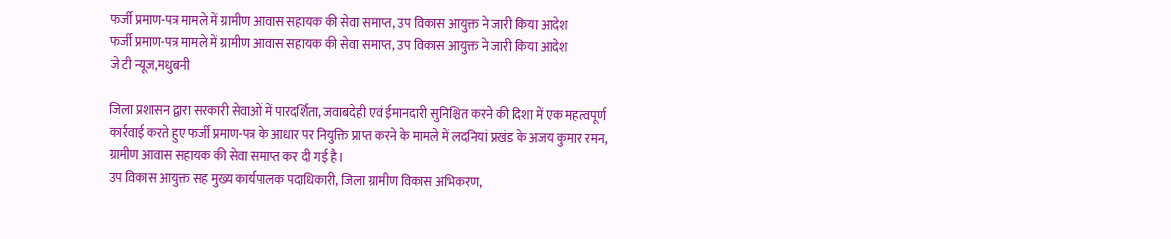फर्जी प्रमाण-पत्र मामले में ग्रामीण आवास सहायक की सेवा समाप्त, उप विकास आयुक्त ने जारी किया आदेश
फर्जी प्रमाण-पत्र मामले में ग्रामीण आवास सहायक की सेवा समाप्त, उप विकास आयुक्त ने जारी किया आदेश
जे टी न्यूज,मधुबनी

जिला प्रशासन द्वारा सरकारी सेवाओं में पारदर्शिता, जवाबदेही एवं ईमानदारी सुनिश्चित करने की दिशा में एक महत्वपूर्ण कार्रवाई करते हुए फर्जी प्रमाण-पत्र के आधार पर नियुक्ति प्राप्त करने के मामले में लदनियां प्रखंड के अजय कुमार रमन, ग्रामीण आवास सहायक की सेवा समाप्त कर दी गई है।
उप विकास आयुक्त सह मुख्य कार्यपालक पदाधिकारी, जिला ग्रामीण विकास अभिकरण,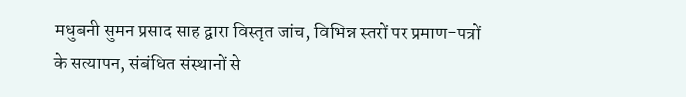मधुबनी सुमन प्रसाद साह द्वारा विस्तृत जांच, विभिन्न स्तरों पर प्रमाण-पत्रों के सत्यापन, संबंधित संस्थानों से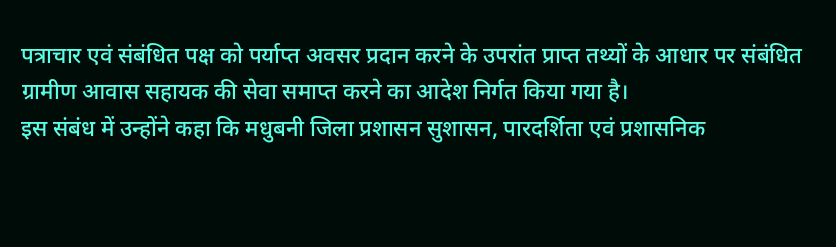पत्राचार एवं संबंधित पक्ष को पर्याप्त अवसर प्रदान करने के उपरांत प्राप्त तथ्यों के आधार पर संबंधित ग्रामीण आवास सहायक की सेवा समाप्त करने का आदेश निर्गत किया गया है।
इस संबंध में उन्होंने कहा कि मधुबनी जिला प्रशासन सुशासन, पारदर्शिता एवं प्रशासनिक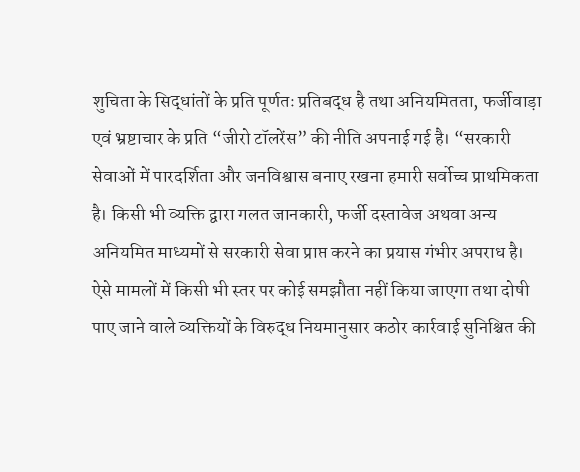शुचिता के सिद्धांतों के प्रति पूर्णतः प्रतिबद्ध है तथा अनियमितता, फर्जीवाड़ा एवं भ्रष्टाचार के प्रति “जीरो टॉलरेंस” की नीति अपनाई गई है। “सरकारी सेवाओं में पारदर्शिता और जनविश्वास बनाए रखना हमारी सर्वोच्च प्राथमिकता है। किसी भी व्यक्ति द्वारा गलत जानकारी, फर्जी दस्तावेज अथवा अन्य अनियमित माध्यमों से सरकारी सेवा प्राप्त करने का प्रयास गंभीर अपराध है। ऐसे मामलों में किसी भी स्तर पर कोई समझौता नहीं किया जाएगा तथा दोषी पाए जाने वाले व्यक्तियों के विरुद्ध नियमानुसार कठोर कार्रवाई सुनिश्चित की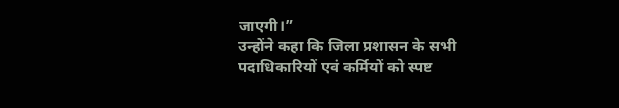जाएगी।”
उन्होंने कहा कि जिला प्रशासन के सभी पदाधिकारियों एवं कर्मियों को स्पष्ट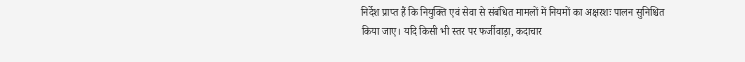निर्देश प्राप्त हैं कि नियुक्ति एवं सेवा से संबंधित मामलों में नियमों का अक्षरशः पालन सुनिश्चित किया जाए। यदि किसी भी स्तर पर फर्जीवाड़ा, कदाचार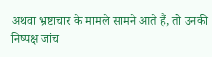अथवा भ्रष्टाचार के मामले सामने आते हैं, तो उनकी निष्पक्ष जांच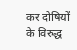कर दोषियों के विरुद्ध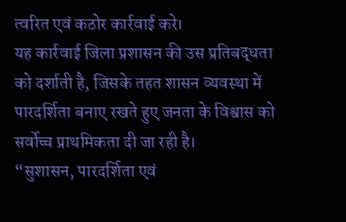त्वरित एवं कठोर कार्रवाई करे।
यह कार्रवाई जिला प्रशासन की उस प्रतिबद्धता को दर्शाती है, जिसके तहत शासन व्यवस्था में पारदर्शिता बनाए रखते हुए जनता के विश्वास को सर्वोच्च प्राथमिकता दी जा रही है।
“सुशासन, पारदर्शिता एवं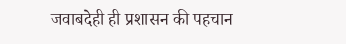जवाबदेही ही प्रशासन की पहचान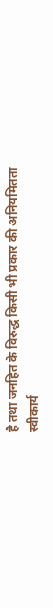है तथा जनहित के विरुद्ध किसी भी प्रकार की अनियमितता स्वीकार्य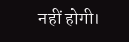नहीं होगी।